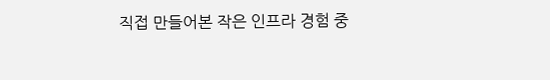직접 만들어본 작은 인프라 경험 중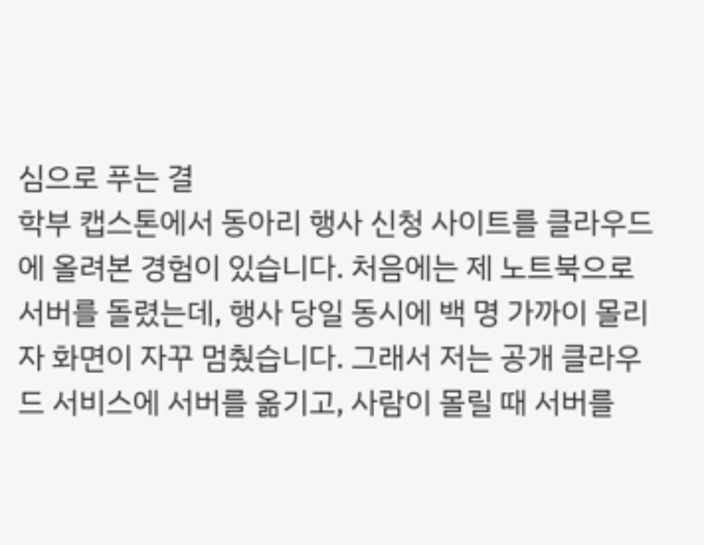심으로 푸는 결
학부 캡스톤에서 동아리 행사 신청 사이트를 클라우드에 올려본 경험이 있습니다. 처음에는 제 노트북으로 서버를 돌렸는데, 행사 당일 동시에 백 명 가까이 몰리자 화면이 자꾸 멈췄습니다. 그래서 저는 공개 클라우드 서비스에 서버를 옮기고, 사람이 몰릴 때 서버를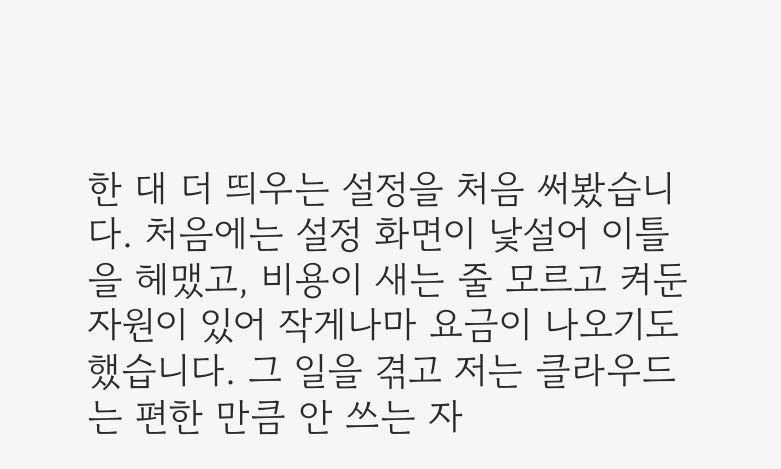한 대 더 띄우는 설정을 처음 써봤습니다. 처음에는 설정 화면이 낯설어 이틀을 헤맸고, 비용이 새는 줄 모르고 켜둔 자원이 있어 작게나마 요금이 나오기도 했습니다. 그 일을 겪고 저는 클라우드는 편한 만큼 안 쓰는 자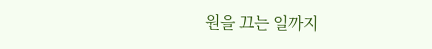원을 끄는 일까지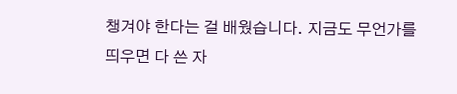챙겨야 한다는 걸 배웠습니다. 지금도 무언가를 띄우면 다 쓴 자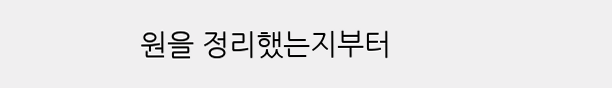원을 정리했는지부터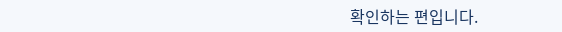확인하는 편입니다.